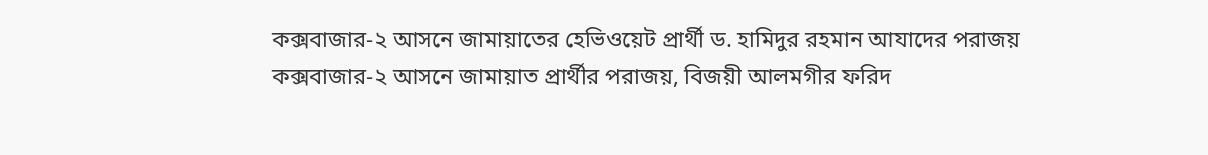কক্সবাজার-২ আসনে জামায়াতের হেভিওয়েট প্রার্থী ড. হামিদুর রহমান আযাদের পরাজয়
কক্সবাজার-২ আসনে জামায়াত প্রার্থীর পরাজয়, বিজয়ী আলমগীর ফরিদ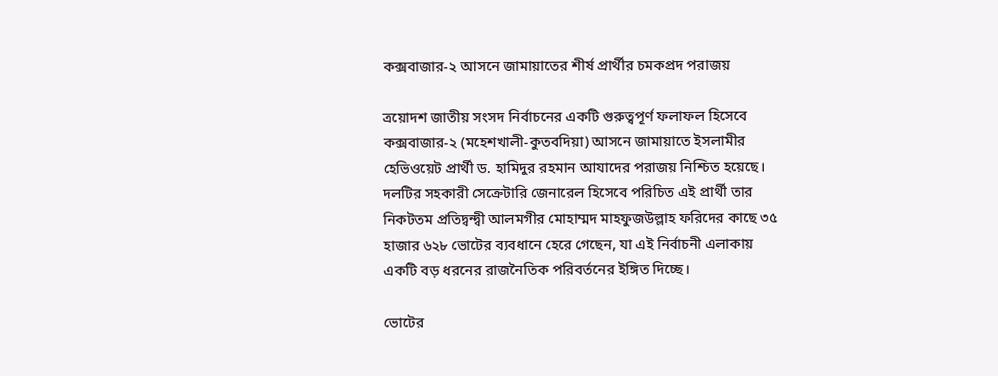কক্সবাজার-২ আসনে জামায়াতের শীর্ষ প্রার্থীর চমকপ্রদ পরাজয়

ত্রয়োদশ জাতীয় সংসদ নির্বাচনের একটি গুরুত্বপূর্ণ ফলাফল হিসেবে কক্সবাজার-২ (মহেশখালী-কুতবদিয়া) আসনে জামায়াতে ইসলামীর হেভিওয়েট প্রার্থী ড. হামিদুর রহমান আযাদের পরাজয় নিশ্চিত হয়েছে। দলটির সহকারী সেক্রেটারি জেনারেল হিসেবে পরিচিত এই প্রার্থী তার নিকটতম প্রতিদ্বন্দ্বী আলমগীর মোহাম্মদ মাহফুজউল্লাহ ফরিদের কাছে ৩৫ হাজার ৬২৮ ভোটের ব্যবধানে হেরে গেছেন, যা এই নির্বাচনী এলাকায় একটি বড় ধরনের রাজনৈতিক পরিবর্তনের ইঙ্গিত দিচ্ছে।

ভোটের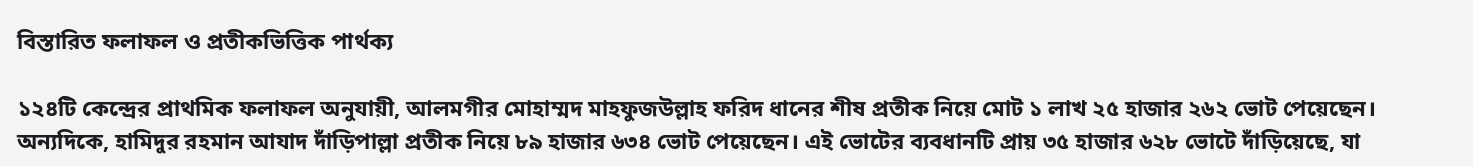বিস্তারিত ফলাফল ও প্রতীকভিত্তিক পার্থক্য

১২৪টি কেন্দ্রের প্রাথমিক ফলাফল অনুযায়ী, আলমগীর মোহাম্মদ মাহফুজউল্লাহ ফরিদ ধানের শীষ প্রতীক নিয়ে মোট ১ লাখ ২৫ হাজার ২৬২ ভোট পেয়েছেন। অন্যদিকে, হামিদুর রহমান আযাদ দাঁড়িপাল্লা প্রতীক নিয়ে ৮৯ হাজার ৬৩৪ ভোট পেয়েছেন। এই ভোটের ব্যবধানটি প্রায় ৩৫ হাজার ৬২৮ ভোটে দাঁড়িয়েছে, যা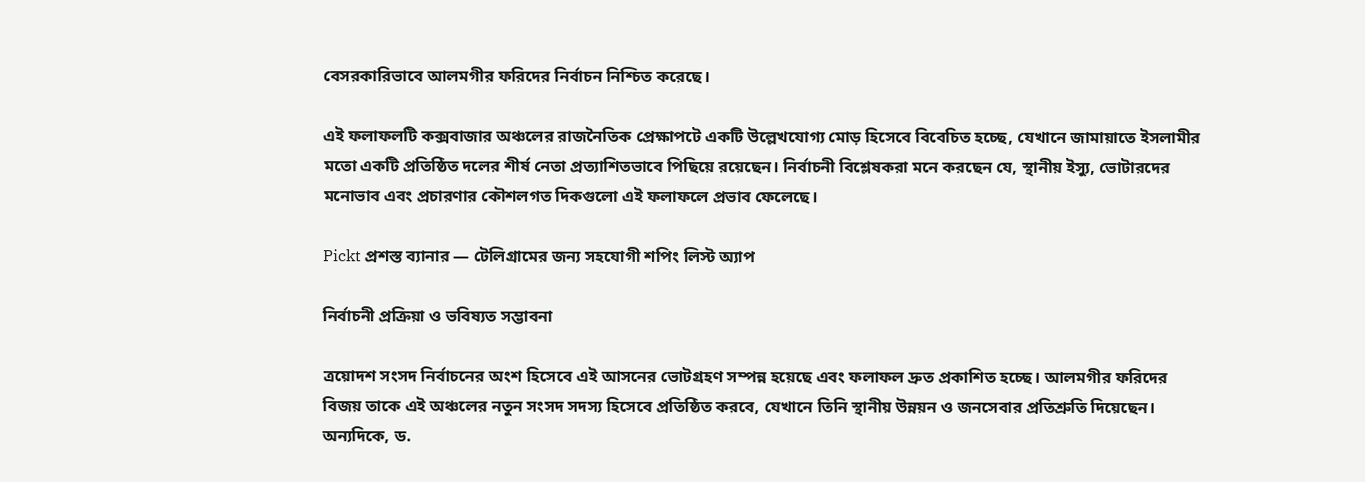বেসরকারিভাবে আলমগীর ফরিদের নির্বাচন নিশ্চিত করেছে।

এই ফলাফলটি কক্সবাজার অঞ্চলের রাজনৈতিক প্রেক্ষাপটে একটি উল্লেখযোগ্য মোড় হিসেবে বিবেচিত হচ্ছে, যেখানে জামায়াতে ইসলামীর মতো একটি প্রতিষ্ঠিত দলের শীর্ষ নেতা প্রত্যাশিতভাবে পিছিয়ে রয়েছেন। নির্বাচনী বিশ্লেষকরা মনে করছেন যে, স্থানীয় ইস্যু, ভোটারদের মনোভাব এবং প্রচারণার কৌশলগত দিকগুলো এই ফলাফলে প্রভাব ফেলেছে।

Pickt প্রশস্ত ব্যানার — টেলিগ্রামের জন্য সহযোগী শপিং লিস্ট অ্যাপ

নির্বাচনী প্রক্রিয়া ও ভবিষ্যত সম্ভাবনা

ত্রয়োদশ সংসদ নির্বাচনের অংশ হিসেবে এই আসনের ভোটগ্রহণ সম্পন্ন হয়েছে এবং ফলাফল দ্রুত প্রকাশিত হচ্ছে। আলমগীর ফরিদের বিজয় তাকে এই অঞ্চলের নতুন সংসদ সদস্য হিসেবে প্রতিষ্ঠিত করবে, যেখানে তিনি স্থানীয় উন্নয়ন ও জনসেবার প্রতিশ্রুতি দিয়েছেন। অন্যদিকে, ড.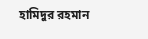হামিদুর রহমান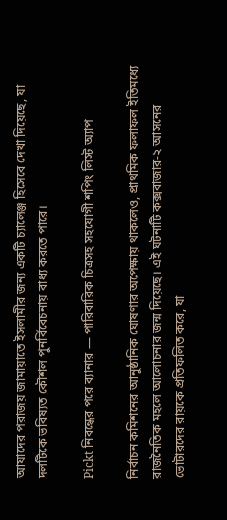আযাদের পরাজয় জামায়াতে ইসলামীর জন্য একটি চ্যালেঞ্জ হিসেবে দেখা দিয়েছে, যা দলটিকে ভবিষ্যত কৌশল পুনর্বিবেচনায় বাধ্য করতে পারে।

Pickt নিবন্ধের পরে ব্যানার — পারিবারিক চিত্রসহ সহযোগী শপিং লিস্ট অ্যাপ

নির্বাচন কমিশনের আনুষ্ঠানিক ঘোষণার অপেক্ষায় থাকলেও, প্রাথমিক ফলাফল ইতিমধ্যে রাজনৈতিক মহলে আলোচনার জন্ম দিয়েছে। এই ঘটনাটি কক্সবাজার-২ আসনের ভোটারদের রায়কে প্রতিফলিত করে, যা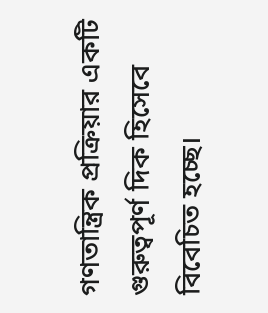গণতান্ত্রিক প্রক্রিয়ার একটি গুরুত্বপূর্ণ দিক হিসেবে বিবেচিত হচ্ছে।